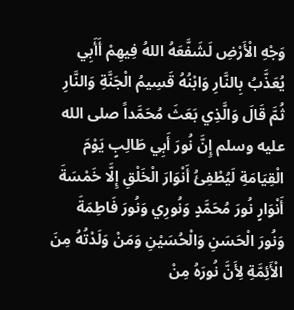وَجْهِ الْأَرْضِ لَشَفَّعَهُ اللهُ فِيهِمْ أَأَبِي يُعَذَّبُ بِالنَّارِ وَابْنُهُ قَسِيمُ الْجَنَّةِ وَالنَّارِ ثُمَّ قَالَ وَالَّذِي بَعَثَ مُحَمَّداً صلی الله علیه وسلم إِنَّ نُورَ أَبِي طَالِبٍ يَوْمَ الْقِيَامَةِ لَيُطْفِئُ أَنْوَارَ الْخَلْقِ إِلَّا خَمْسَةَ أَنْوَارٍ نُورَ مُحَمَّدٍ وَنُورِي وَنُورَ فَاطِمَةَ وَنُورَ الْحَسَنِ وَالْحُسَيْنِ وَمَنْ وَلَدْتُهُ مِنَ الْأَئِمَّةِ لِأَنَّ نُورَهُ مِنْ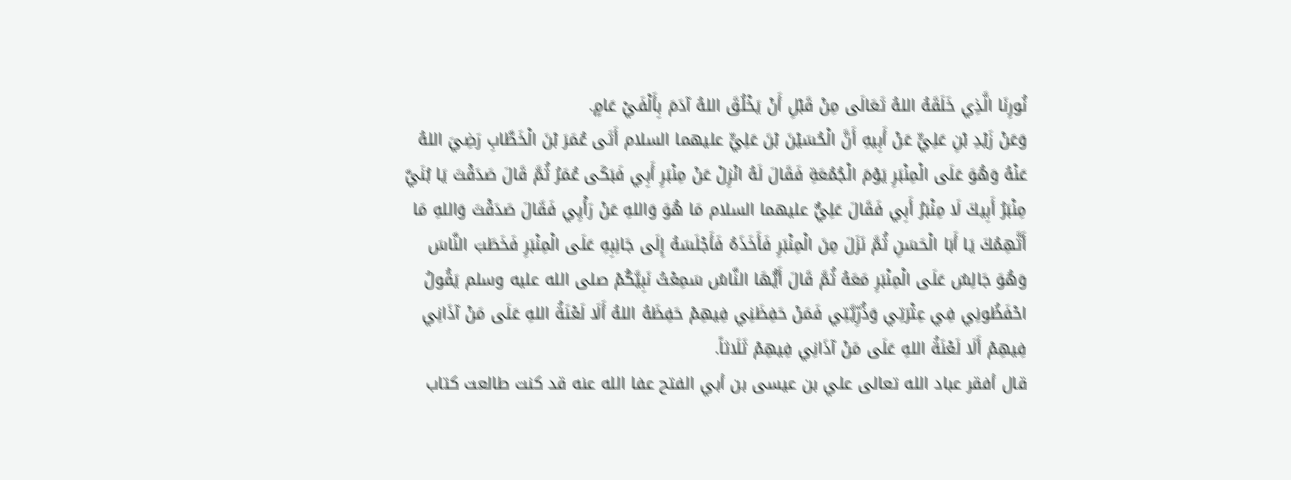نُورِنَا الَّذِي خَلَقَهُ اللهُ تَعَالَى مِنْ قَبْلِ أَنْ يَخْلُقَ اللهُ آدَمَ بِأَلْفَيْ عَامٍ.
وَعَنْ زَيْدِ بْنِ عَلِيٍّ عَنْ أَبِيهِ أَنَّ الْحُسَيْنَ بْنَ عَلِيٍّ علیهما السلام أَتَى عُمَرَ بْنَ الْخَطَّابِ رَضِيَ اللهُ عَنْهُ وَهُوَ عَلَى الْمِنْبَرِ يَوْمَ الْجُمُعَةِ فَقَالَ لَهُ انْزِلْ عَنْ مِنْبَرِ أَبِي فَبَكَى عُمَرُ ثُمَّ قَالَ صَدَقْتَ يَا بُنَيَّ مِنْبَرُ أَبِيكَ لَا مِنْبَرُ أَبِي فَقَالَ عَلِيٌّ علیهما السلام مَا هُوَ وَاللهِ عَنْ رَأْيِي فَقَالَ صَدَقْتَ وَاللهِ مَا أَتَّهِمُكَ يَا أَبَا الْحَسَنِ ثُمَّ نَزَلَ مِنَ الْمِنْبَرِ فَأَخَذَهُ فَأَجْلَسَهُ إِلَى جَانِبِهِ عَلَى الْمِنْبَرِ فَخَطَبَ النَّاسَ وَهُوَ جَالِسٌ عَلَى الْمِنْبَرِ مَعَهُ ثُمَّ قَالَ أَيُّهَا النَّاسُ سَمِعْتُ نَبِيَّكُمْ صلی الله علیه وسلم يَقُولُ احْفَظُونِي فِي عِتْرَتِي وَذُرِّيَّتِي فَمَنْ حَفِظَنِي فِيهِمْ حَفِظَهُ اللهُ أَلَا لَعْنَةُ اللهِ عَلَى مَنْ آذَانِي فِيهِمْ أَلَا لَعْنَةُ اللهِ عَلَى مَنْ آذَانِي فِيهِمْ ثَلَاثاً.
قال أفقر عباد الله تعالى علي بن عيسى بن أبي الفتح عفا الله عنه قد كنت طالعت كتاب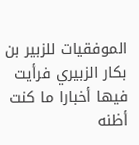الموفقيات للزبير بن بكار الزبيري فرأيت فيها أخبارا ما كنت أظنه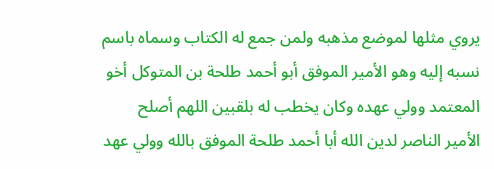يروي مثلها لموضع مذهبه ولمن جمع له الكتاب وسماه باسم نسبه إليه وهو الأمير الموفق أبو أحمد طلحة بن المتوكل أخو المعتمد وولي عهده وكان يخطب له بلقبين اللهم أصلح الأمير الناصر لدين الله أبا أحمد طلحة الموفق بالله وولي عهد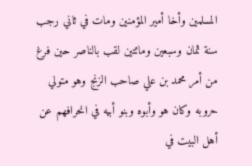المسلمين وأخا أمير المؤمنين ومات في ثاني رجب سنة ثمان وسبعين ومائتين لقب بالناصر حين فرغ من أمر محمد بن علي صاحب الزنج وهو متولي حروبه وكان هو وأبوه وبنو أبيه في انحرافهم عن أهل البيت في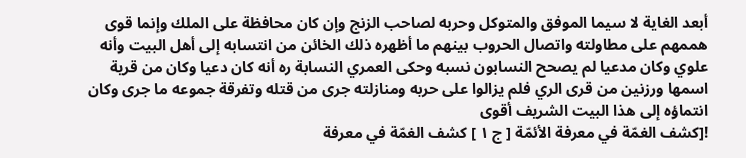أبعد الغاية لا سيما الموفق والمتوكل وحربه لصاحب الزنج وإن كان محافظة على الملك وإنما قوى هممهم على مطاولته واتصال الحروب بينهم ما أظهره ذلك الخائن من انتسابه إلى أهل البيت وأنه علوي وكان مدعيا لم يصحح النسابون نسبه وحكى العمري النسابة ره أنه كان دعيا وكان من قرية اسمها ورزنين من قرى الري فلم يزالوا على حربه ومنازلته جرى من قتله وتفرقة جموعه ما جرى وكان انتماؤه إلى هذا البيت الشريف أقوى
![كشف الغمّة في معرفة الأئمّة [ ج ١ ] كشف الغمّة في معرفة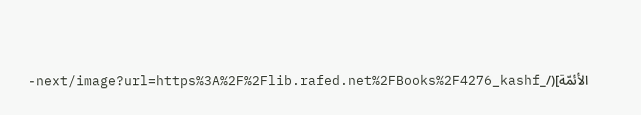الأئمّة](/_next/image?url=https%3A%2F%2Flib.rafed.net%2FBooks%2F4276_kashf-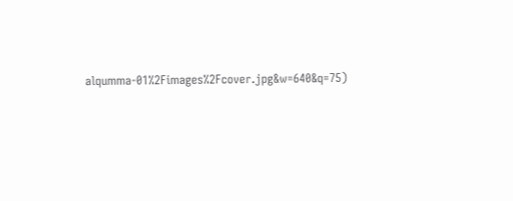alqumma-01%2Fimages%2Fcover.jpg&w=640&q=75)